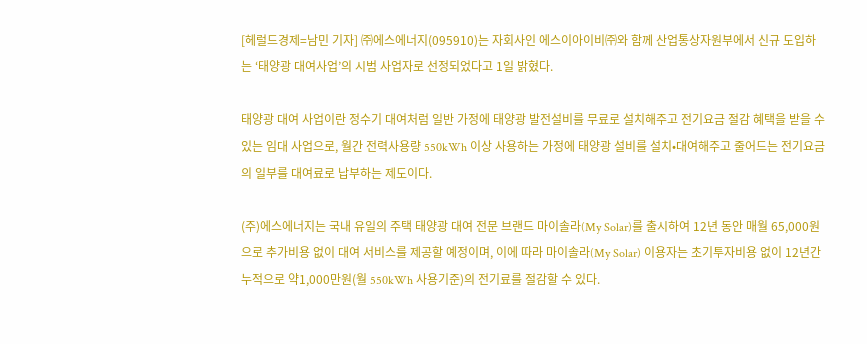[헤럴드경제=남민 기자] ㈜에스에너지(095910)는 자회사인 에스이아이비㈜와 함께 산업통상자원부에서 신규 도입하는 ‘태양광 대여사업’의 시범 사업자로 선정되었다고 1일 밝혔다.

태양광 대여 사업이란 정수기 대여처럼 일반 가정에 태양광 발전설비를 무료로 설치해주고 전기요금 절감 혜택을 받을 수 있는 임대 사업으로, 월간 전력사용량 550kWh 이상 사용하는 가정에 태양광 설비를 설치•대여해주고 줄어드는 전기요금의 일부를 대여료로 납부하는 제도이다.

(주)에스에너지는 국내 유일의 주택 태양광 대여 전문 브랜드 마이솔라(My Solar)를 출시하여 12년 동안 매월 65,000원으로 추가비용 없이 대여 서비스를 제공할 예정이며, 이에 따라 마이솔라(My Solar) 이용자는 초기투자비용 없이 12년간 누적으로 약1,000만원(월 550kWh 사용기준)의 전기료를 절감할 수 있다.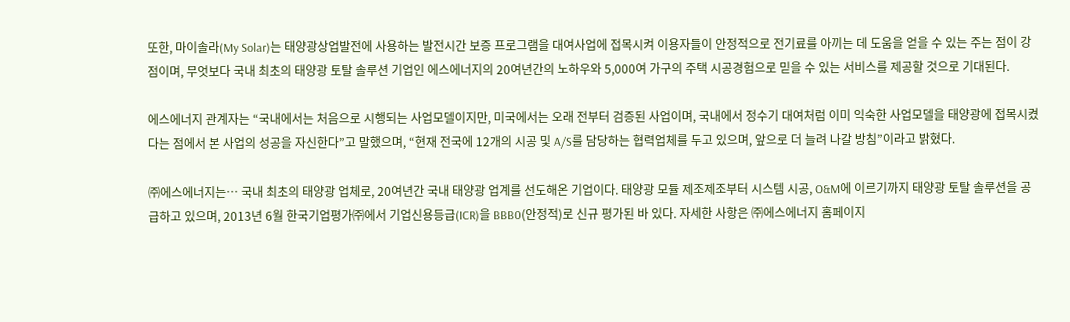또한, 마이솔라(My Solar)는 태양광상업발전에 사용하는 발전시간 보증 프로그램을 대여사업에 접목시켜 이용자들이 안정적으로 전기료를 아끼는 데 도움을 얻을 수 있는 주는 점이 강점이며, 무엇보다 국내 최초의 태양광 토탈 솔루션 기업인 에스에너지의 20여년간의 노하우와 5,000여 가구의 주택 시공경험으로 믿을 수 있는 서비스를 제공할 것으로 기대된다.

에스에너지 관계자는 “국내에서는 처음으로 시행되는 사업모델이지만, 미국에서는 오래 전부터 검증된 사업이며, 국내에서 정수기 대여처럼 이미 익숙한 사업모델을 태양광에 접목시켰다는 점에서 본 사업의 성공을 자신한다”고 말했으며, “현재 전국에 12개의 시공 및 A/S를 담당하는 협력업체를 두고 있으며, 앞으로 더 늘려 나갈 방침”이라고 밝혔다.

㈜에스에너지는… 국내 최초의 태양광 업체로, 20여년간 국내 태양광 업계를 선도해온 기업이다. 태양광 모듈 제조제조부터 시스템 시공, O&M에 이르기까지 태양광 토탈 솔루션을 공급하고 있으며, 2013년 6월 한국기업평가㈜에서 기업신용등급(ICR)을 BBB0(안정적)로 신규 평가된 바 있다. 자세한 사항은 ㈜에스에너지 홈페이지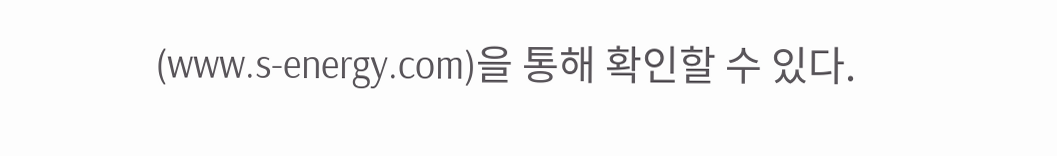(www.s-energy.com)을 통해 확인할 수 있다.